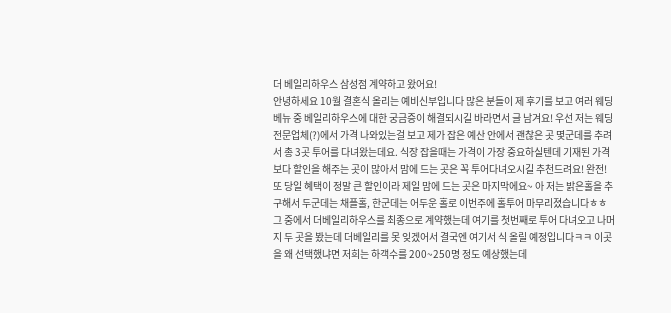더 베일리하우스 삼성점 계약하고 왔어요!
안녕하세요 10월 결혼식 올리는 예비신부입니다 많은 분들이 제 후기를 보고 여러 웨딩베뉴 중 베일리하우스에 대한 궁금증이 해결되시길 바라면서 글 남겨요! 우선 저는 웨딩전문업체(?)에서 가격 나와있는걸 보고 제가 잡은 예산 안에서 괜찮은 곳 몇군데를 추려서 총 3곳 투어를 다녀왔는데요. 식장 잡을때는 가격이 가장 중요하실텐데 기재된 가격보다 할인을 해주는 곳이 많아서 맘에 드는 곳은 꼭 투어다녀오시길 추천드려요! 완전! 또 당일 혜택이 정말 큰 할인이라 제일 맘에 드는 곳은 마지막에요~ 아 저는 밝은홀을 추구해서 두군데는 채플홀, 한군데는 어두운 홀로 이번주에 홀투어 마무리졌습니다ㅎㅎ 그 중에서 더베일리하우스를 최종으로 계약했는데 여기를 첫번째로 투어 다녀오고 나머지 두 곳을 봤는데 더베일리를 못 잊겠어서 결국엔 여기서 식 올릴 예정입니다ㅋㅋ 이곳을 왜 선택했냐면 저희는 하객수를 200~250명 정도 예상했는데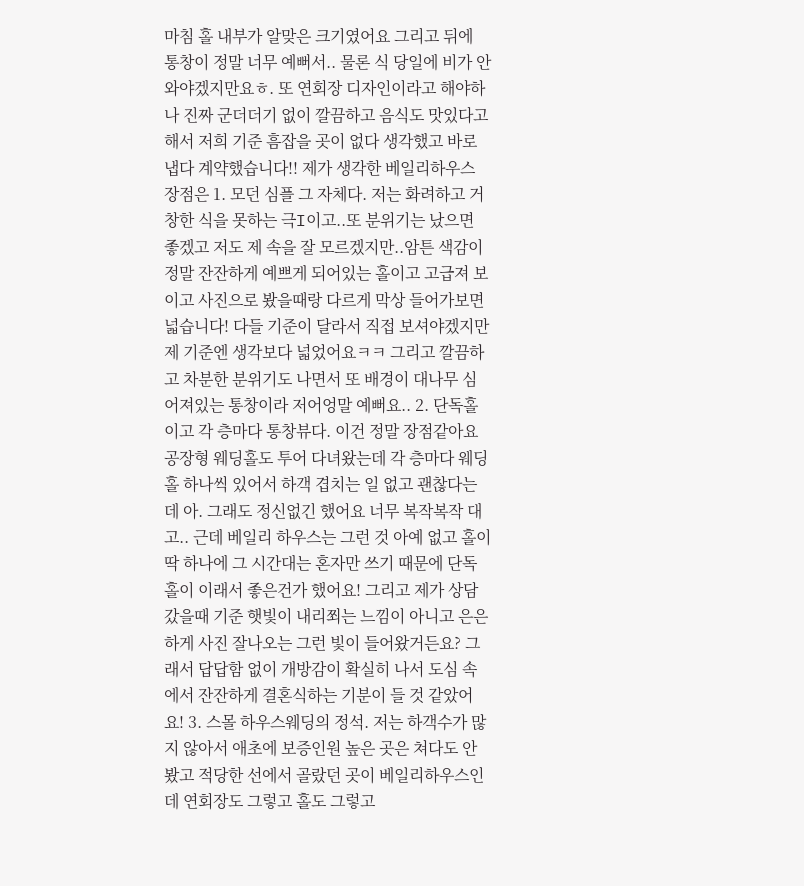마침 홀 내부가 알맞은 크기였어요 그리고 뒤에 통창이 정말 너무 예뻐서.. 물론 식 당일에 비가 안와야겠지만요ㅎ. 또 연회장 디자인이라고 해야하나 진짜 군더더기 없이 깔끔하고 음식도 맛있다고 해서 저희 기준 흠잡을 곳이 없다 생각했고 바로 냅다 계약했습니다!! 제가 생각한 베일리하우스 장점은 1. 모던 심플 그 자체다. 저는 화려하고 거창한 식을 못하는 극I이고..또 분위기는 났으면 좋겠고 저도 제 속을 잘 모르겠지만..암튼 색감이 정말 잔잔하게 예쁘게 되어있는 홀이고 고급져 보이고 사진으로 봤을때랑 다르게 막상 들어가보면 넓습니다! 다들 기준이 달라서 직접 보셔야겠지만 제 기준엔 생각보다 넓었어요ㅋㅋ 그리고 깔끔하고 차분한 분위기도 나면서 또 배경이 대나무 심어져있는 통창이라 저어엉말 예뻐요.. 2. 단독홀이고 각 층마다 통창뷰다. 이건 정말 장점같아요 공장형 웨딩홀도 투어 다녀왔는데 각 층마다 웨딩홀 하나씩 있어서 하객 겹치는 일 없고 괜찮다는데 아. 그래도 정신없긴 했어요 너무 복작복작 대고.. 근데 베일리 하우스는 그런 것 아예 없고 홀이 딱 하나에 그 시간대는 혼자만 쓰기 때문에 단독홀이 이래서 좋은건가 했어요! 그리고 제가 상담갔을때 기준 햇빛이 내리쬐는 느낌이 아니고 은은하게 사진 잘나오는 그런 빛이 들어왔거든요? 그래서 답답함 없이 개방감이 확실히 나서 도심 속에서 잔잔하게 결혼식하는 기분이 들 것 같았어요! 3. 스몰 하우스웨딩의 정석. 저는 하객수가 많지 않아서 애초에 보증인원 높은 곳은 쳐다도 안봤고 적당한 선에서 골랐던 곳이 베일리하우스인데 연회장도 그렇고 홀도 그렇고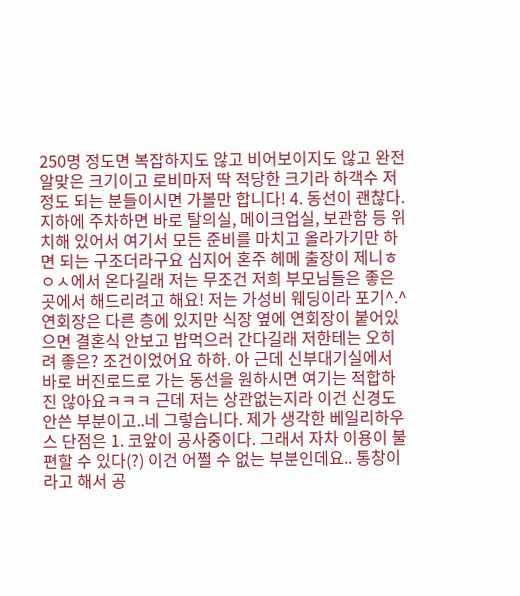250명 정도면 복잡하지도 않고 비어보이지도 않고 완전 알맞은 크기이고 로비마저 딱 적당한 크기라 하객수 저정도 되는 분들이시면 가볼만 합니다! 4. 동선이 괜찮다. 지하에 주차하면 바로 탈의실, 메이크업실, 보관함 등 위치해 있어서 여기서 모든 준비를 마치고 올라가기만 하면 되는 구조더라구요 심지어 혼주 헤메 출장이 제니ㅎㅇㅅ에서 온다길래 저는 무조건 저희 부모님들은 좋은 곳에서 해드리려고 해요! 저는 가성비 웨딩이라 포기^.^ 연회장은 다른 층에 있지만 식장 옆에 연회장이 붙어있으면 결혼식 안보고 밥먹으러 간다길래 저한테는 오히려 좋은? 조건이었어요 하하. 아 근데 신부대기실에서 바로 버진로드로 가는 동선을 원하시면 여기는 적합하진 않아요ㅋㅋㅋ 근데 저는 상관없는지라 이건 신경도 안쓴 부분이고..네 그렇습니다. 제가 생각한 베일리하우스 단점은 1. 코앞이 공사중이다. 그래서 자차 이용이 불편할 수 있다(?) 이건 어쩔 수 없는 부분인데요.. 통창이라고 해서 공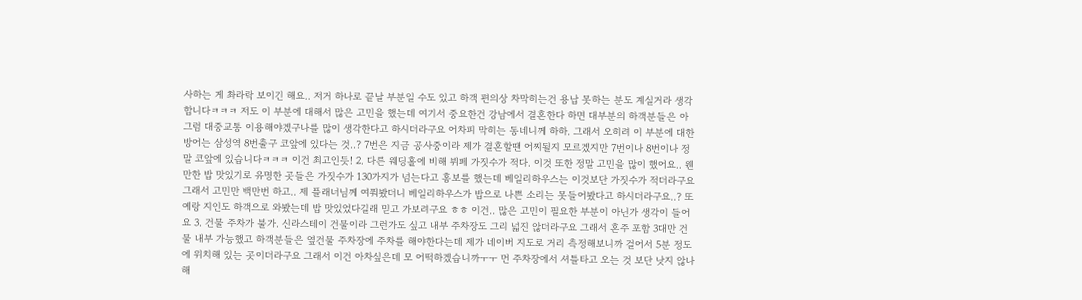사하는 게 촤라락 보이긴 해요.. 저거 하나로 끝날 부분일 수도 있고 하객 편의상 차막히는건 용납 못하는 분도 계실거라 생각합니다ㅋㅋㅋ 저도 이 부분에 대해서 많은 고민을 했는데 여기서 중요한건 강남에서 결혼한다 하면 대부분의 하객분들은 아 그럼 대중교통 이용해야겠구나를 많이 생각한다고 하시더라구요 어차피 막히는 동네니께 하하. 그래서 오히려 이 부분에 대한 방어는 삼성역 8번출구 코앞에 있다는 것..? 7번은 지금 공사중이라 제가 결혼할땐 어찌될지 모르겠지만 7번이나 8번이나 정말 코앞에 있습니다ㅋㅋㅋ 이건 최고인듯! 2. 다른 웨딩홀에 비해 뷔페 가짓수가 적다. 이것 또한 정말 고민을 많이 했어요.. 웬만한 밥 맛있기로 유명한 곳들은 가짓수가 130가지가 넘는다고 홍보를 했는데 베일리하우스는 이것보단 가짓수가 적더라구요 그래서 고민만 백만번 하고.. 제 플래너님께 여쭤봤더니 베일리하우스가 밥으로 나쁜 소리는 못들어봤다고 하시더라구요..? 또 예랑 지인도 하객으로 와봤는데 밥 맛있었다길래 믿고 가보려구요 ㅎㅎ 이건.. 많은 고민이 필요한 부분이 아닌가 생각이 들어요 3. 건물 주차가 불가. 신라스테이 건물이라 그런가도 싶고 내부 주차장도 그리 넓진 않더라구요 그래서 혼주 포함 3대만 건물 내부 가능했고 하객분들은 옆건물 주차장에 주차를 해야한다는데 제가 네이버 지도로 거리 측정해보니까 걸어서 5분 정도에 위치해 있는 곳이더라구요 그래서 이건 아차싶은데 모 어떡하겠습니까ㅜㅜ 먼 주차장에서 셔틀타고 오는 것 보단 낫지 않나해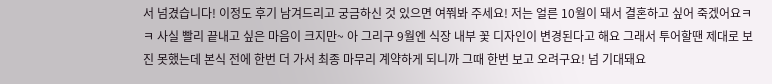서 넘겼습니다! 이정도 후기 남겨드리고 궁금하신 것 있으면 여쭤봐 주세요! 저는 얼른 10월이 돼서 결혼하고 싶어 죽겠어요ㅋㅋ 사실 빨리 끝내고 싶은 마음이 크지만~ 아 그리구 9월엔 식장 내부 꽃 디자인이 변경된다고 해요 그래서 투어할땐 제대로 보진 못했는데 본식 전에 한번 더 가서 최종 마무리 계약하게 되니까 그때 한번 보고 오려구요! 넘 기대돼요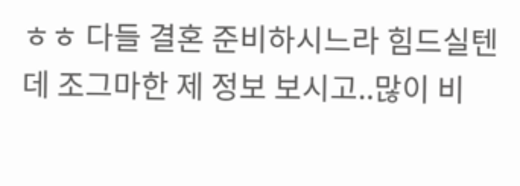ㅎㅎ 다들 결혼 준비하시느라 힘드실텐데 조그마한 제 정보 보시고..많이 비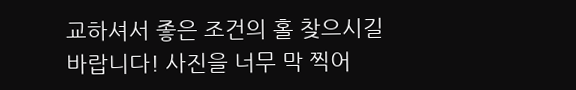교하셔서 좋은 조건의 홀 찾으시길 바랍니다! 사진을 너무 막 찍어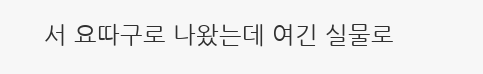서 요따구로 나왔는데 여긴 실물로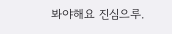봐야해요 진심으루.